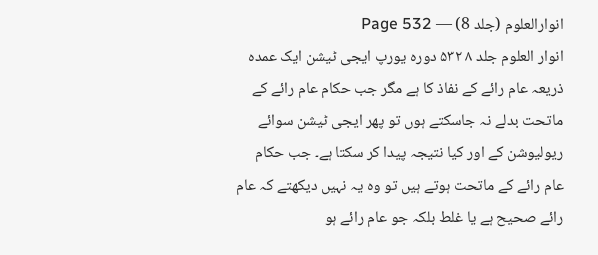انوارالعلوم (جلد 8) — Page 532
انوار العلوم جلد ۸ ۵۳۲ دورہ یورپ ایجی ٹیشن ایک عمدہ ذریعہ عام رائے کے نفاذ کا ہے مگر جب حکام عام رائے کے ماتحت بدلے نہ جاسکتے ہوں تو پھر ایجی ٹیشن سوائے ریولیوشن کے اور کیا نتیجہ پیدا کر سکتا ہے۔ جب حکام عام رائے کے ماتحت ہوتے ہیں تو وہ یہ نہیں دیکھتے کہ عام رائے صحیح ہے یا غلط بلکہ جو عام رائے ہو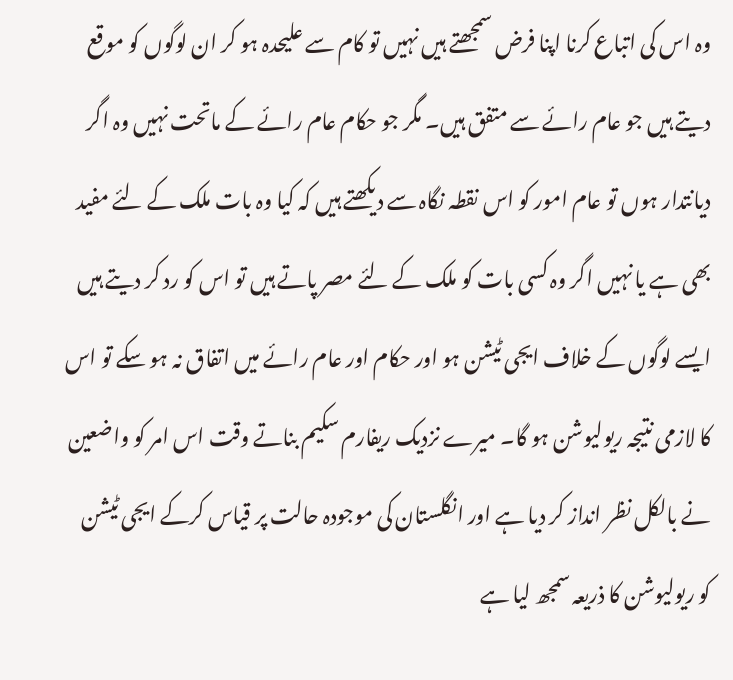وہ اس کی اتباع کرنا اپنا فرض سمجھتے ہیں نہیں تو کام سے علیحدہ ہو کر ان لوگوں کو موقع دیتے ہیں جو عام رائے سے متفق ہیں۔ مگر جو حکام عام رائے کے ماتحت نہیں وہ اگر دیانتدار ہوں تو عام امور کو اس نقطہ نگاہ سے دیکھتے ہیں کہ کیا وہ بات ملک کے لئے مفید بھی ہے یا نہیں اگر وہ کسی بات کو ملک کے لئے مصر پاتے ہیں تو اس کو رد کر دیتے ہیں ایسے لوگوں کے خلاف ایجی ٹیشن ہو اور حکام اور عام رائے میں اتفاق نہ ہو سکے تو اس کا لازمی نتیجہ ریولیوشن ہو گا۔ میرے نزدیک ریفارم سکیم بناتے وقت اس امر کو واضعین نے بالکل نظر انداز کر دیا ہے اور انگلستان کی موجودہ حالت پر قیاس کرکے ایجی ٹیشن کو ریولیوشن کا ذریعہ سمجھ لیا ہے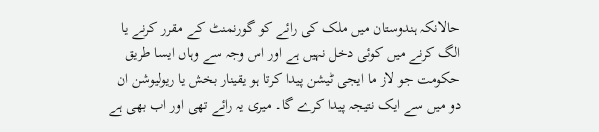حالانکہ ہندوستان میں ملک کی رائے کو گورنمنٹ کے مقرر کرنے یا الگ کرنے میں کوئی دخل نہیں ہے اور اس وجہ سے وہاں ایسا طریق حکومت جو لاز ما ایجی ٹیشن پیدا کرتا ہو یقینار بخش یا ریولیوشن ان دو میں سے ایک نتیجہ پیدا کرے گا۔ میری یہ رائے تھی اور اب بھی ہے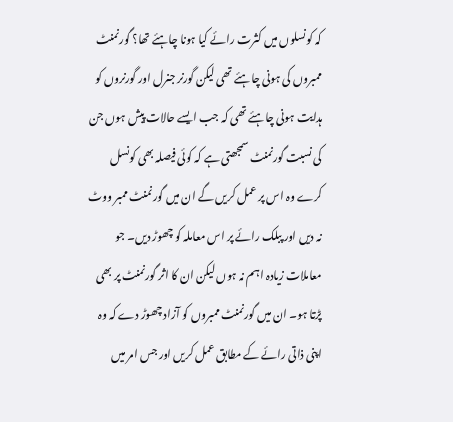کہ کونسلوں میں کثرت رائے کیا ہونا چاہئے تھا؟ گورنمنٹ ممبروں کی ہونی چاہئے تھی لیکن گورنر جنرل اور گورنروں کو ہدایت ہونی چاہئے تھی کہ جب ایسے حالات پیش ہوں جن کی نسبت گورنمنٹ سمجھتی ہے کہ کوئی فیصلہ بھی کونسل کرے وہ اس پر عمل کریں گے ان میں گورنمنٹ ممبر ووٹ نہ دیں اور پبلک رائے پر اس معاملہ کو چھوڑ دیں۔ جو معاملات زیادہ اہم نہ ہوں لیکن ان کا اثر گورنمنٹ پر بھی پڑتا ہو۔ ان میں گورنمنٹ ممبروں کو آزاد چھوڑ دے کہ وہ اپنی ذاتی رائے کے مطابق عمل کریں اور جس امر میں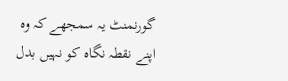گورنمنٹ یہ سمجھے کہ وہ اپنے نقطہ نگاہ کو نہیں بدل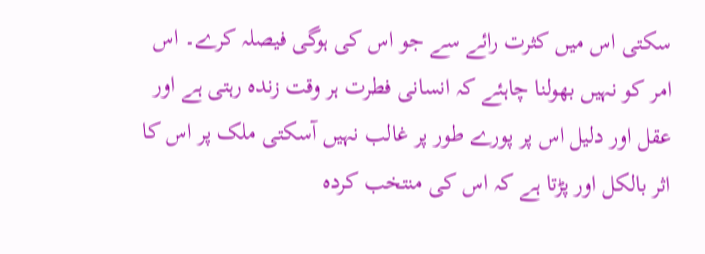سکتی اس میں کثرت رائے سے جو اس کی ہوگی فیصلہ کرے۔ اس امر کو نہیں بھولنا چاہئے کہ انسانی فطرت ہر وقت زندہ رہتی ہے اور عقل اور دلیل اس پر پورے طور پر غالب نہیں آسکتی ملک پر اس کا اثر بالکل اور پڑتا ہے کہ اس کی منتخب کردہ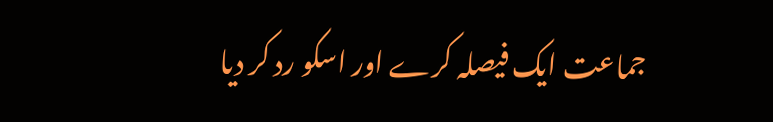جماعت ایک فیصلہ کرے اور اسکو رد کر دیا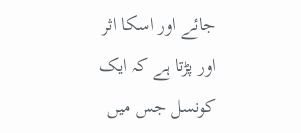جائے اور اسکا اثر اور پڑتا ہے کہ ایک کونسل جس میں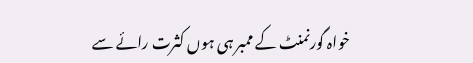خواہ گورنمنٹ کے ممبر ہی ہوں کثرت رائے سے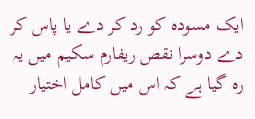ایک مسودہ کو رد کر دے یا پاس کر دے دوسرا نقص ریفارم سکیم میں یہ رہ گیا ہے کہ اس میں کامل اختیار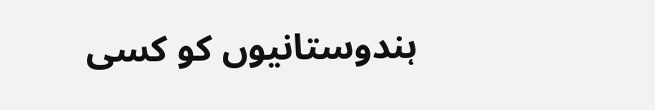ہندوستانیوں کو کسی